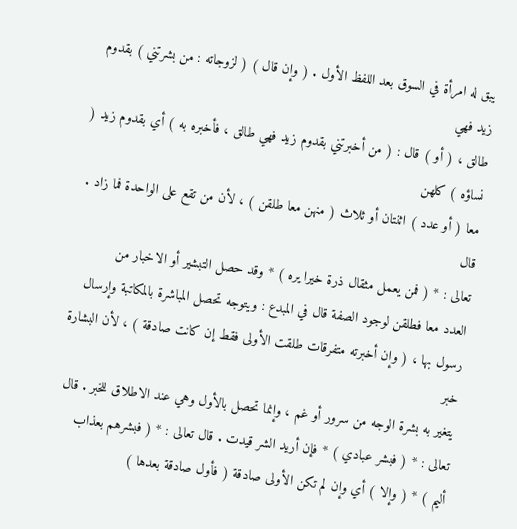يبق له امرأة في السوق بعد اللفظ الأول . ( وإن قال ) ( لزوجاته : من بشرتني ) بقدوم زيد فهي
طالق ، ( أو ) قال : ( من أخبرتني بقدوم زيد فهي طالق ، فأخبره به ) أي بقدوم زيد ( نساؤه ) كلهن
معا ( أو عدد ) اثنتان أو ثلاث ( منهن معا طلقن ) ، لأن من تقع على الواحدة فما زاد . قال
تعالى : * ( فمن يعمل مثقال ذرة خيرا يره ) * وقد حصل التبشير أو الاخبار من
العدد معا فطلقن لوجود الصفة قال في المبدع : ويتوجه تحصل المباشرة بالمكاتبة وإرسال
رسول بها ، ( وإن أخبرته متفرقات طلقت الأولى فقط إن كانت صادقة ) ، لأن البشارة خبر
يتغير به بشرة الوجه من سرور أو غم ، وإنما تحصل بالأول وهي عند الاطلاق للخبر . قال
تعالى : * ( فبشر عبادي ) * فإن أريد الشر قيدت . قال تعالى : * ( فبشرهم بعذاب
أليم ) * ( وإلا ) أي وإن لم تكن الأولى صادقة ( فأول صادقة بعدها )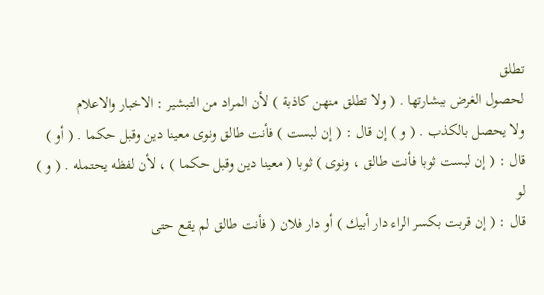تطلق
لحصول الغرض ببشارتها . ( ولا تطلق منهن كاذبة ) لأن المراد من التبشير : الاخبار والاعلام
ولا يحصل بالكذب . ( و ) إن قال : ( إن لبست ) فأنت طالق ونوى معينا دين وقبل حكما . ( أو )
قال : ( إن لبست ثوبا فأنت طالق ، ونوى ) ثوبا ( معينا دين وقبل حكما ) ، لأن لفظه يحتمله . ( و ) لو
قال : ( إن قربت بكسر الراء دار أبيك ) أو دار فلان ( فأنت طالق لم يقع حتى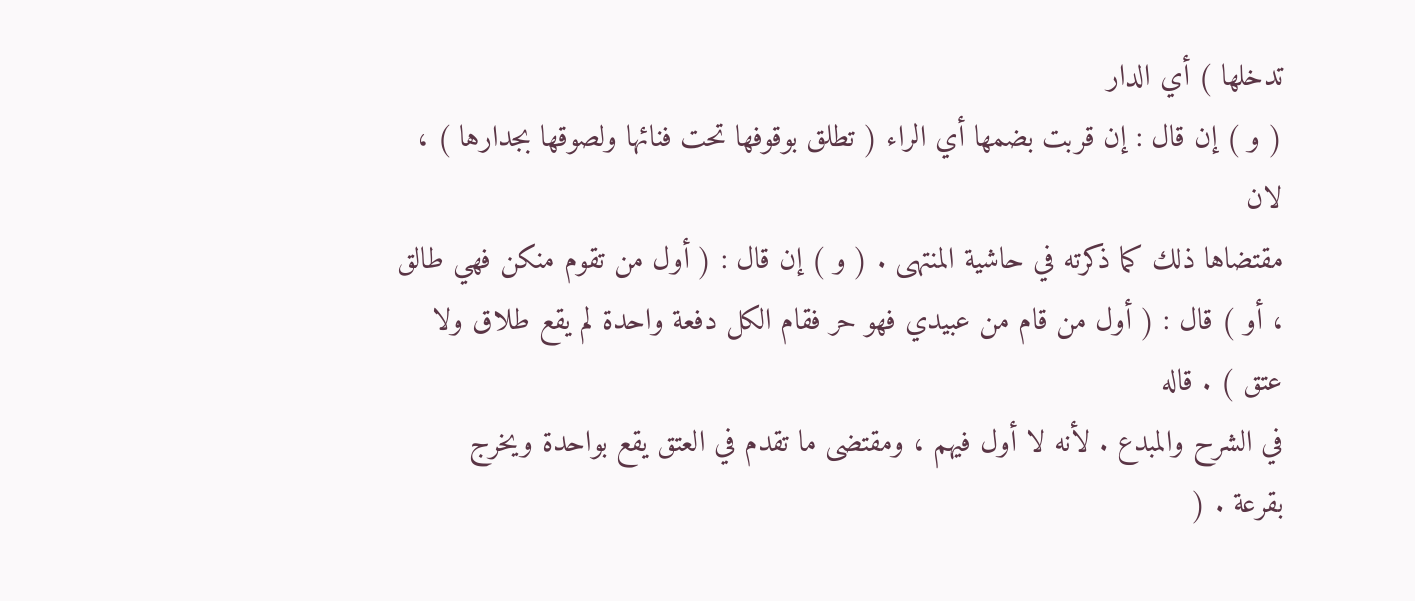تدخلها ) أي الدار
( و ) إن قال : إن قربت بضمها أي الراء ( تطلق بوقوفها تحت فنائها ولصوقها بجدارها ) ، لان
مقتضاها ذلك كما ذكرته في حاشية المنتهى . ( و ) إن قال : ( أول من تقوم منكن فهي طالق
، أو ) قال : ( أول من قام من عبيدي فهو حر فقام الكل دفعة واحدة لم يقع طلاق ولا عتق ) . قاله
في الشرح والمبدع . لأنه لا أول فيهم ، ومقتضى ما تقدم في العتق يقع بواحدة ويخرج
بقرعة . (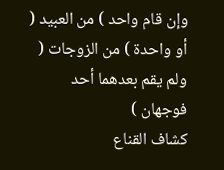وإن قام واحد ) من العبيد ( أو واحدة ) من الزوجات ( ولم يقم بعدهما أحد فوجهان )
كشاف القناع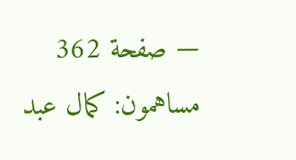— صفحة 362
مساهمون: كمال عبد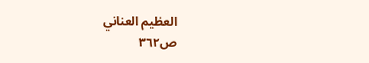العظيم العناني
ص٣٦٢